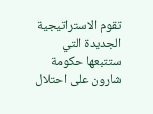تقوم الاستراتيجية الجديدة التي ستتبعها حكومة شارون على احتلال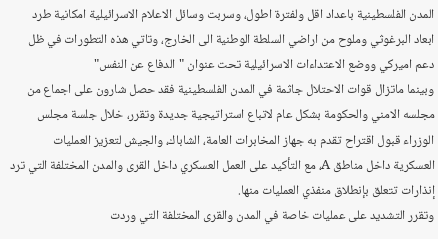المدن الفلسطينية باعداد اقل ولفترة اطول، وسربت وسائل الاعلام الاسرائيلية امكانية طرد ابعاد البرغوثي وملوح من اراضي السلطة الوطنية الى الخارج، وتاتي هذه التطورات في ظل دعم اميركي ووضع الاعتداءات الاسرائيلية تحت عنوان "الدفاع عن النفس"
وبينما ماتزال قوات الاحتلال جاثمة في المدن الفلسطينية فقد حصل شارون على اجماع من مجلسه الامني والحكومة بشكل عام لاتباع استراتيجية جديدة وتقرر، خلال جلسة مجلس الوزراء قبول اقتراح تقدم به جهاز المخابرات العامة، الشاباك، والجيش لتعزيز العمليات العسكرية داخل مناطق A، مع التأكيد على العمل العسكري داخل القرى والمدن المختلفة التي ترد إنذارات تتعلق بإنطلاق منفذي العمليات منها.
وتقرر التشديد على عمليات خاصة في المدن والقرى المختلفة التي وردت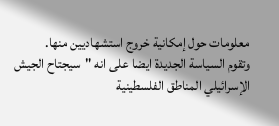معلومات حول إمكانية خروج استشهاديين منها.
وتقوم السياسة الجديدة ايضا على انه "سيجتاح الجيش الإسرائيلي المناطق الفلسطينية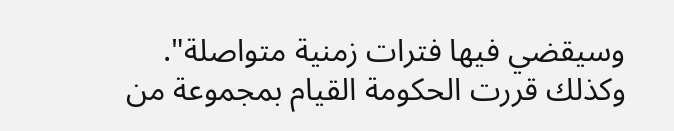وسيقضي فيها فترات زمنية متواصلة".
وكذلك قررت الحكومة القيام بمجموعة من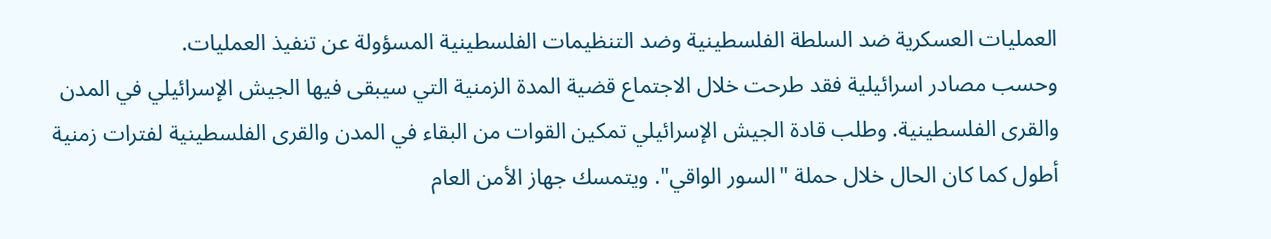العمليات العسكرية ضد السلطة الفلسطينية وضد التنظيمات الفلسطينية المسؤولة عن تنفيذ العمليات.
وحسب مصادر اسرائيلية فقد طرحت خلال الاجتماع قضية المدة الزمنية التي سيبقى فيها الجيش الإسرائيلي في المدن والقرى الفلسطينية. وطلب قادة الجيش الإسرائيلي تمكين القوات من البقاء في المدن والقرى الفلسطينية لفترات زمنية أطول كما كان الحال خلال حملة "السور الواقي". ويتمسك جهاز الأمن العام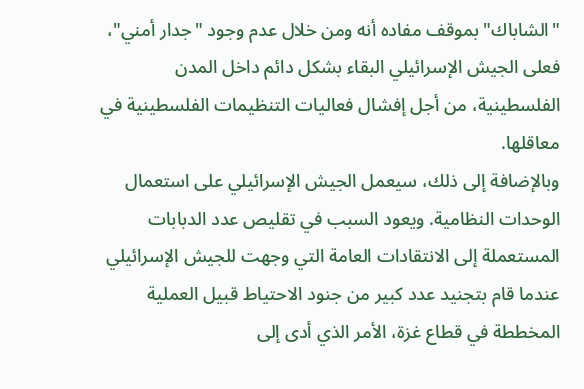"الشاباك" بموقف مفاده أنه ومن خلال عدم وجود "جدار أمني"، فعلى الجيش الإسرائيلي البقاء بشكل دائم داخل المدن الفلسطينية، من أجل إفشال فعاليات التنظيمات الفلسطينية في معاقلها.
وبالإضافة إلى ذلك، سيعمل الجيش الإسرائيلي على استعمال الوحدات النظامية. ويعود السبب في تقليص عدد الدبابات المستعملة إلى الانتقادات العامة التي وجهت للجيش الإسرائيلي عندما قام بتجنيد عدد كبير من جنود الاحتياط قبيل العملية المخططة في قطاع غزة، الأمر الذي أدى إلى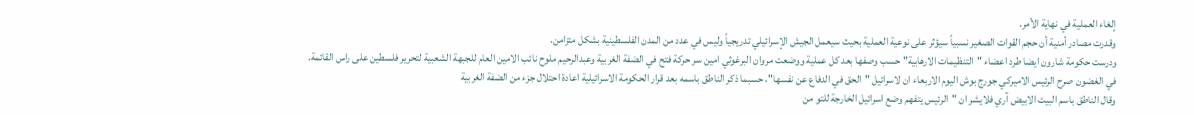إلغاء العملية في نهاية الأمر.
وقدرت مصادر أمنية أن حجم القوات الصغير نسبياً سيؤثر على نوعية العملية بحيث سيعمل الجيش الإسرائيلي تدريجياً وليس في عدد من المدن الفلسطينية بشكل متزامن.
ودرست حكومة شارون ايضا طرد اعضاء "التنظيمات الارهابية" حسب وصفها بعد كل عملية ووضعت مروان البرغوثي امين سر حركة فتح في الضفة الغربية وعبدالرحيم ملوح نائب الامين العام للجبهة الشعبية لتحرير فلسطين على راس القائمة.
في الغضون صرح الرئيس الاميركي جورج بوش اليوم الاربعاء ان لاسرائيل "الحق في الدفاع عن نفسها"، حسبما ذكر الناطق باسمه بعد قرار الحكومة الاسرائيلية اعادة احتلال جزء من الضفة الغربية
وقال الناطق باسم البيت الابيض آري فلايشر ان "الرئيس يتفهم وضع اسرائيل الخارجة للتو من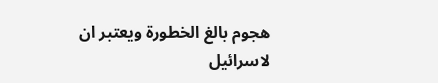هجوم بالغ الخطورة ويعتبر ان لاسرائيل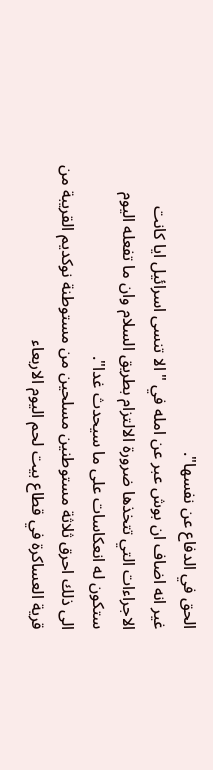الحق في الدفاع عن نفسها".
غير انه اضاف ان بوش عبر عن امله في "الا تنسى اسرائيل ايا كانت الاجراءات التي تتخذها ضرورة الالتزام بطريق السلام وان ما تفعله اليوم ستكون له انعكاسات على ما سيحدث غدا".
الى ذلك احرق ثلاثة مستوطنين مسلحين من مستوطنة نوكديم القريبة من قرية العساكرة في قطاع بيت لحم اليوم الاربعاء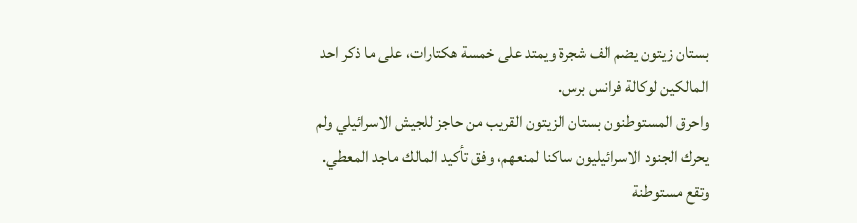بستان زيتون يضم الف شجرة ويمتد على خمسة هكتارات، على ما ذكر احد المالكين لوكالة فرانس برس.
واحرق المستوطنون بستان الزيتون القريب من حاجز للجيش الاسرائيلي ولم يحرك الجنود الاسرائيليون ساكنا لمنعهم، وفق تأكيد المالك ماجد المعطي. وتقع مستوطنة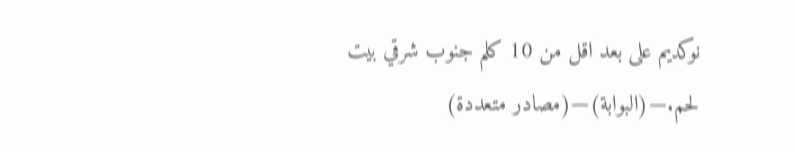نوكديم على بعد اقل من 10 كلم جنوب شرقي بيت لحم.—(البوابة)—(مصادر متعددة)